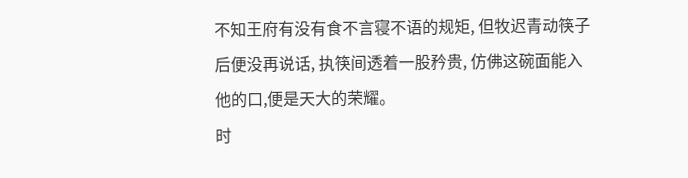不知王府有没有食不言寝不语的规矩, 但牧迟青动筷子后便没再说话, 执筷间透着一股矜贵, 仿佛这碗面能入他的口,便是天大的荣耀。
时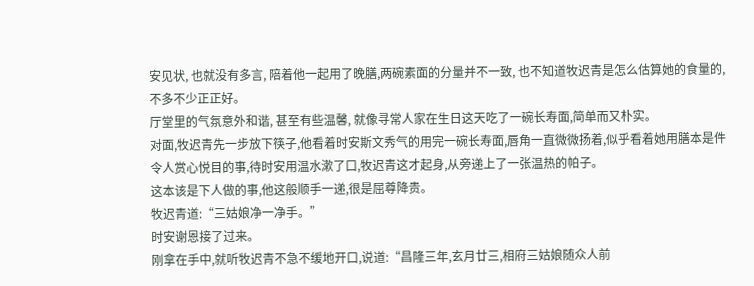安见状, 也就没有多言, 陪着他一起用了晚膳,两碗素面的分量并不一致, 也不知道牧迟青是怎么估算她的食量的, 不多不少正正好。
厅堂里的气氛意外和谐, 甚至有些温馨, 就像寻常人家在生日这天吃了一碗长寿面,简单而又朴实。
对面,牧迟青先一步放下筷子,他看着时安斯文秀气的用完一碗长寿面,唇角一直微微扬着,似乎看着她用膳本是件令人赏心悦目的事,待时安用温水漱了口,牧迟青这才起身,从旁递上了一张温热的帕子。
这本该是下人做的事,他这般顺手一递,很是屈尊降贵。
牧迟青道:“三姑娘净一净手。”
时安谢恩接了过来。
刚拿在手中,就听牧迟青不急不缓地开口,说道:“昌隆三年,玄月廿三,相府三姑娘随众人前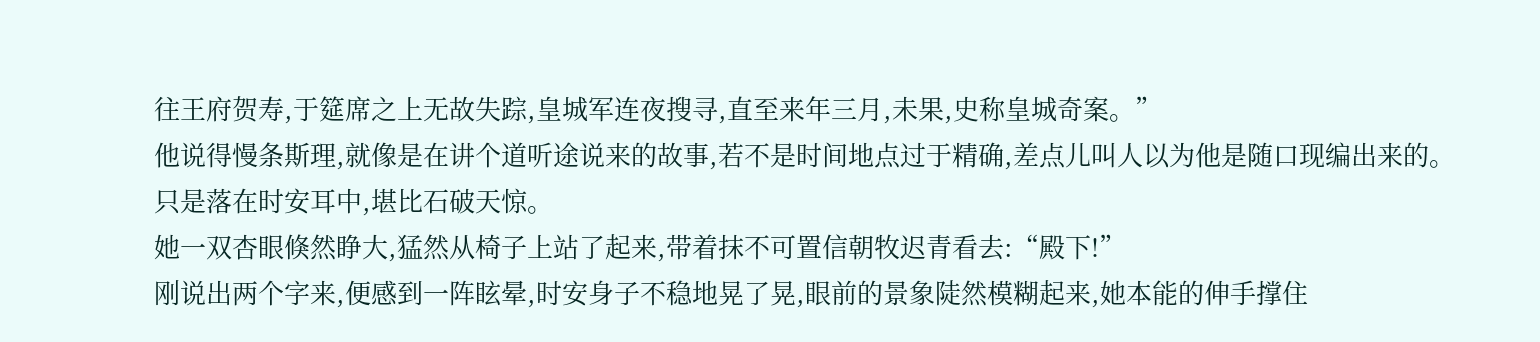往王府贺寿,于筵席之上无故失踪,皇城军连夜搜寻,直至来年三月,未果,史称皇城奇案。”
他说得慢条斯理,就像是在讲个道听途说来的故事,若不是时间地点过于精确,差点儿叫人以为他是随口现编出来的。
只是落在时安耳中,堪比石破天惊。
她一双杏眼倏然睁大,猛然从椅子上站了起来,带着抹不可置信朝牧迟青看去:“殿下!”
刚说出两个字来,便感到一阵眩晕,时安身子不稳地晃了晃,眼前的景象陡然模糊起来,她本能的伸手撑住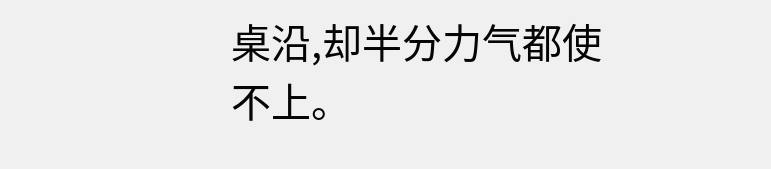桌沿,却半分力气都使不上。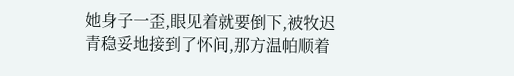她身子一歪,眼见着就要倒下,被牧迟青稳妥地接到了怀间,那方温帕顺着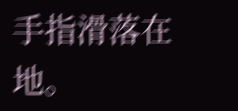手指滑落在地。